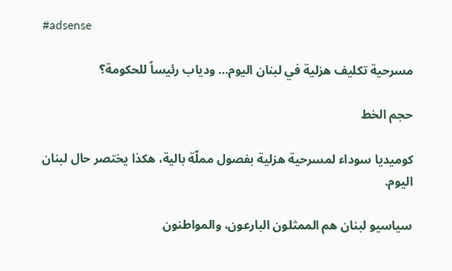#adsense

مسرحية تكليف هزلية في لبنان اليوم… ودياب رئيساً للحكومة؟

حجم الخط

كوميديا سوداء لمسرحية هزلية بفصول مملّة بالية، هكذا يختصر حال لبنان اليوم.

سياسيو لبنان هم الممثلون البارعون، والمواطنون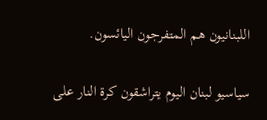اللبنانيون هم المتفرجون اليائسون.

سياسيو لبنان اليوم يتراشقون كرة النار على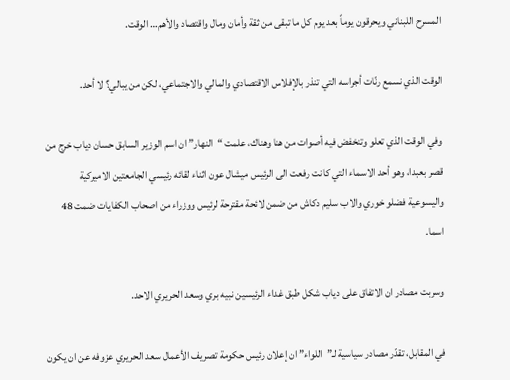المسرح اللبناني ويحرقون يوماً بعد يوم كل ما تبقى من ثقة وأمان ومال واقتصاد والأهم… الوقت.

الوقت الذي نسمع رنّات أجراسه التي تنذر بالإفلاس الاقتصادي والمالي والاجتماعي، لكن من يبالي؟ لا أحد.

وفي الوقت الذي تعلو وتنخفض فيه أصوات من هنا وهناك، علمت “النهار” ان اسم الوزير السابق حسان دياب خرج من قصر بعبدا، وهو أحد الاسماء التي كانت رفعت الى الرئيس ميشال عون اثناء لقائه رئيسي الجامعتين الاميركية واليسوعية فضلو خوري والاب سليم دكاش من ضمن لائحة مقترحة لرئيس ووزراء من اصحاب الكفايات ضمت 48 اسما.

وسربت مصادر ان الاتفاق على دياب شكل طبق غداء الرئيسين نبيه بري وسعد الحريري الاحد.

في المقابل، تقدّر مصادر سياسية لـ”اللواء” ان إعلان رئيس حكومة تصريف الأعمال سعد الحريري عزوفه عن ان يكون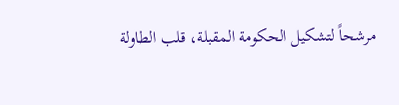مرشحاً لتشكيل الحكومة المقبلة، قلب الطاولة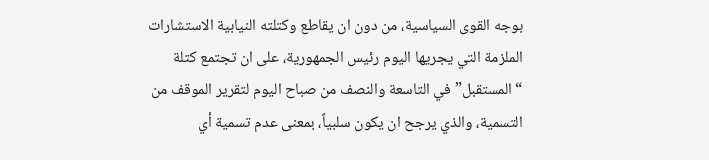بوجه القوى السياسية، من دون ان يقاطع وكتلته النيابية الاستشارات الملزمة التي يجريها اليوم رئيس الجمهورية، على ان تجتمع كتلة “المستقبل” في التاسعة والنصف من صباح اليوم لتقرير الموقف من التسمية، والذي يرجح ان يكون سلبياً، بمعنى عدم تسمية أي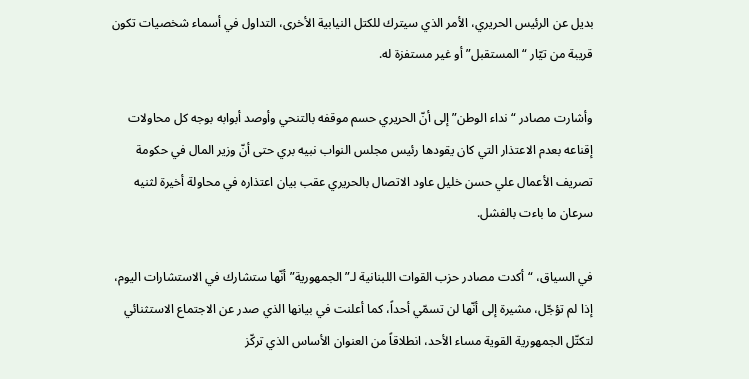بديل عن الرئيس الحريري، الأمر الذي سيترك للكتل النيابية الأخرى، التداول في أسماء شخصيات تكون قريبة من تيّار “المستقبل” أو غير مستفزة له.

وأشارت مصادر “نداء الوطن” إلى أنّ الحريري حسم موقفه بالتنحي وأوصد أبوابه بوجه كل محاولات إقناعه بعدم الاعتذار التي كان يقودها رئيس مجلس النواب نبيه بري حتى أنّ وزير المال في حكومة تصريف الأعمال علي حسن خليل عاود الاتصال بالحريري عقب بيان اعتذاره في محاولة أخيرة لثنيه سرعان ما باءت بالفشل.

في السياق، “أكدت مصادر حزب القوات اللبنانية لـ”الجمهورية” أنّها ستشارك في الاستشارات اليوم، إذا لم تؤجّل، مشيرة إلى أنّها لن تسمّي أحداً، كما أعلنت في بيانها الذي صدر عن الاجتماع الاستثنائي لتكتّل الجمهورية القوية مساء الأحد، انطلاقاً من العنوان الأساس الذي تركّز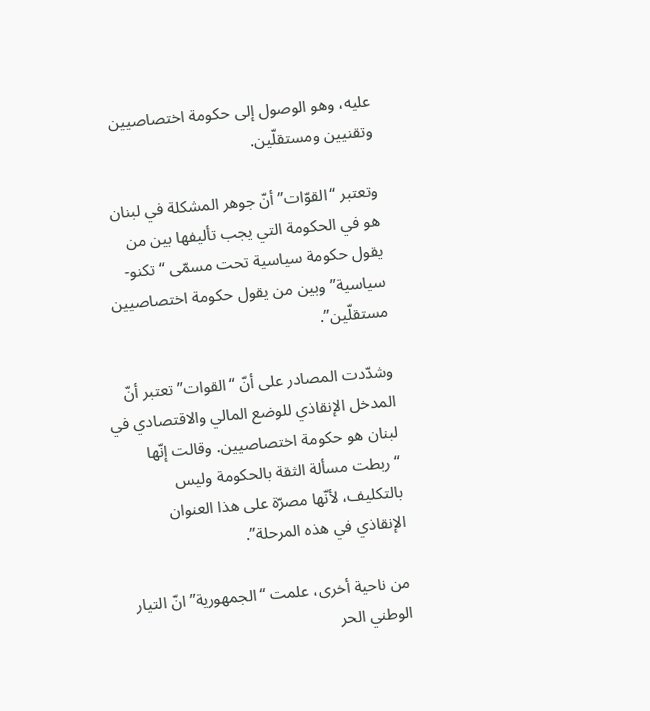عليه، وهو الوصول إلى حكومة اختصاصيين وتقنيين ومستقلّين.

وتعتبر “القوّات” أنّ جوهر المشكلة في لبنان هو في الحكومة التي يجب تأليفها بين من يقول حكومة سياسية تحت مسمّى “تكنو- سياسية” وبين من يقول حكومة اختصاصيين مستقلّين”.

وشدّدت المصادر على أنّ “القوات” تعتبر أنّ المدخل الإنقاذي للوضع المالي والاقتصادي في لبنان هو حكومة اختصاصيين. وقالت إنّها “ربطت مسألة الثقة بالحكومة وليس بالتكليف، لأنّها مصرّة على هذا العنوان الإنقاذي في هذه المرحلة”.

من ناحية أخرى، علمت “الجمهورية” انّ التيار الوطني الحر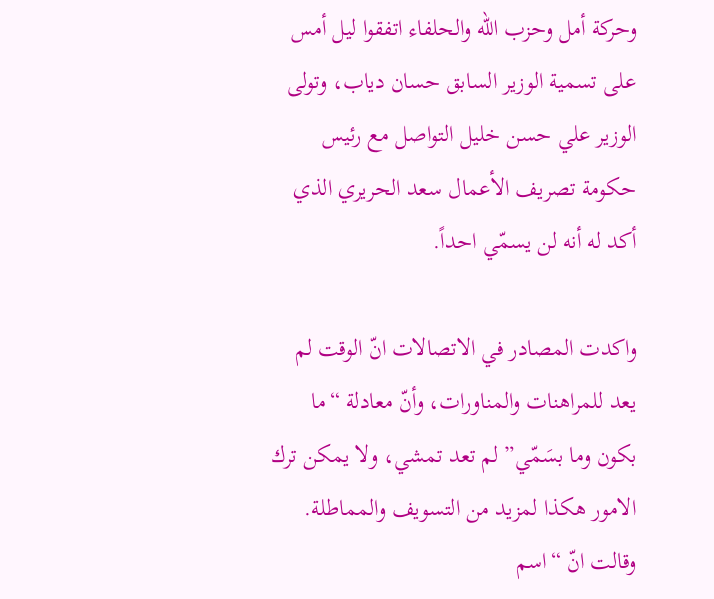وحركة أمل وحزب الله والحلفاء اتفقوا ليل أمس على تسمية الوزير السابق حسان دياب، وتولى الوزير علي حسن خليل التواصل مع رئيس حكومة تصريف الأعمال سعد الحريري الذي أكد له أنه لن يسمّي احداً.

واكدت المصادر في الاتصالات انّ الوقت لم يعد للمراهنات والمناورات، وأنّ معادلة “ما بكون وما بسَمّي” لم تعد تمشي، ولا يمكن ترك الامور هكذا لمزيد من التسويف والمماطلة. وقالت انّ “اسم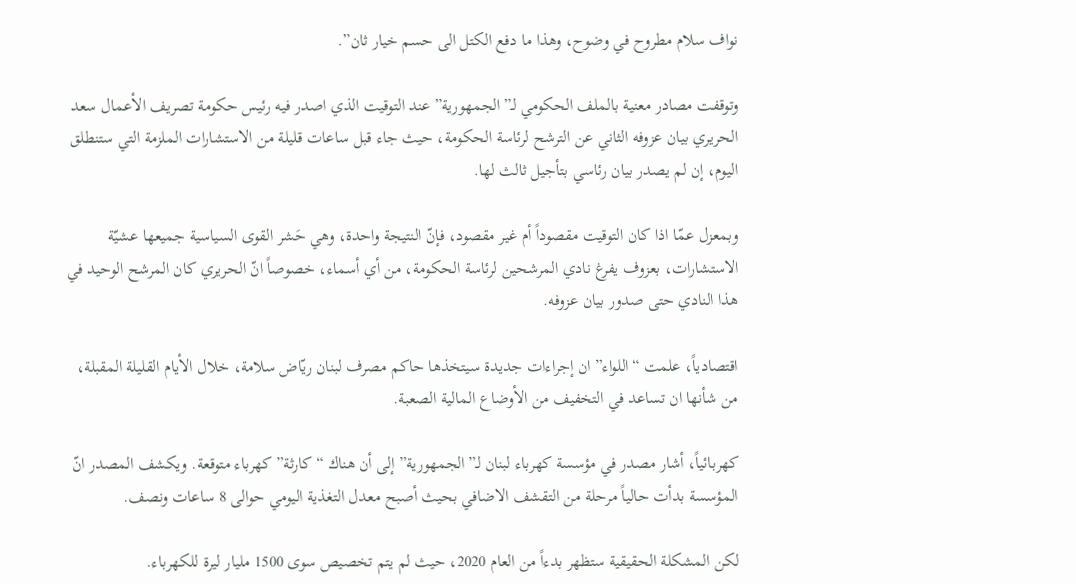نواف سلام مطروح في وضوح، وهذا ما دفع الكتل الى حسم خيار ثان”.

وتوقفت مصادر معنية بالملف الحكومي لـ”الجمهورية” عند التوقيت الذي اصدر فيه رئيس حكومة تصريف الأعمال سعد الحريري بيان عزوفه الثاني عن الترشح لرئاسة الحكومة، حيث جاء قبل ساعات قليلة من الاستشارات الملزمة التي ستنطلق اليوم، إن لم يصدر بيان رئاسي بتأجيل ثالث لها.

وبمعزل عمّا اذا كان التوقيت مقصوداً أم غير مقصود، فإنّ النتيجة واحدة، وهي حَشر القوى السياسية جميعها عشيّة الاستشارات، بعزوف يفرغ نادي المرشحين لرئاسة الحكومة، من أي أسماء، خصوصاً انّ الحريري كان المرشح الوحيد في هذا النادي حتى صدور بيان عزوفه.

اقتصادياً، علمت “اللواء” ان إجراءات جديدة سيتخذها حاكم مصرف لبنان ريّاض سلامة، خلال الأيام القليلة المقبلة، من شأنها ان تساعد في التخفيف من الأوضاع المالية الصعبة.

كهربائياً، أشار مصدر في مؤسسة كهرباء لبنان لـ”الجمهورية” إلى أن هناك “كارثة” كهرباء متوقعة. ويكشف المصدر انّ المؤسسة بدأت حالياً مرحلة من التقشف الاضافي بحيث أصبح معدل التغذية اليومي حوالى 8 ساعات ونصف.

لكن المشكلة الحقيقية ستظهر بدءاً من العام 2020، حيث لم يتم تخصيص سوى 1500 مليار ليرة للكهرباء.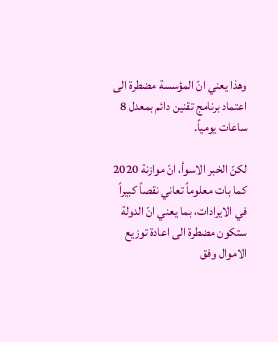وهذا يعني انّ المؤسسة مضطرة الى اعتماد برنامج تقنين دائم بمعدل 8 ساعات يومياً.

لكنّ الخبر الاسوأ، انّ موازنة 2020 كما بات معلوماً تعاني نقصاً كبيراً في الايرادات، بما يعني انّ الدولة ستكون مضطرة الى اعادة توزيع الاموال وفق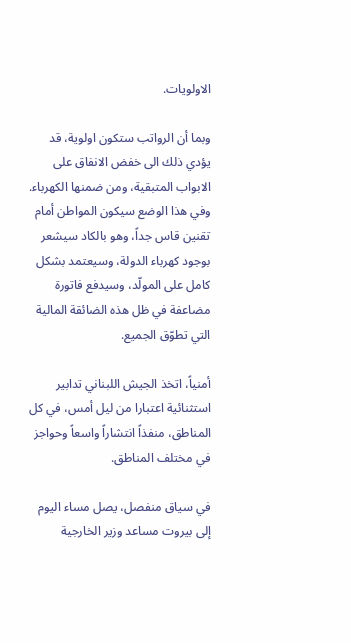الاولويات.

وبما أن الرواتب ستكون اولوية، قد يؤدي ذلك الى خفض الانفاق على الابواب المتبقية، ومن ضمنها الكهرباء. وفي هذا الوضع سيكون المواطن أمام تقنين قاس جداً، وهو بالكاد سيشعر بوجود كهرباء الدولة، وسيعتمد بشكل كامل على المولّد، وسيدفع فاتورة مضاعفة في ظل هذه الضائقة المالية التي تطوّق الجميع.

أمنياً، اتخذ الجيش اللبناني تدابير استثنائية اعتبارا من ليل أمس، في كل المناطق، منفذاً انتشاراً واسعاً وحواجز في مختلف المناطق.

في سياق منفصل، يصل مساء اليوم إلى بيروت مساعد وزير الخارجية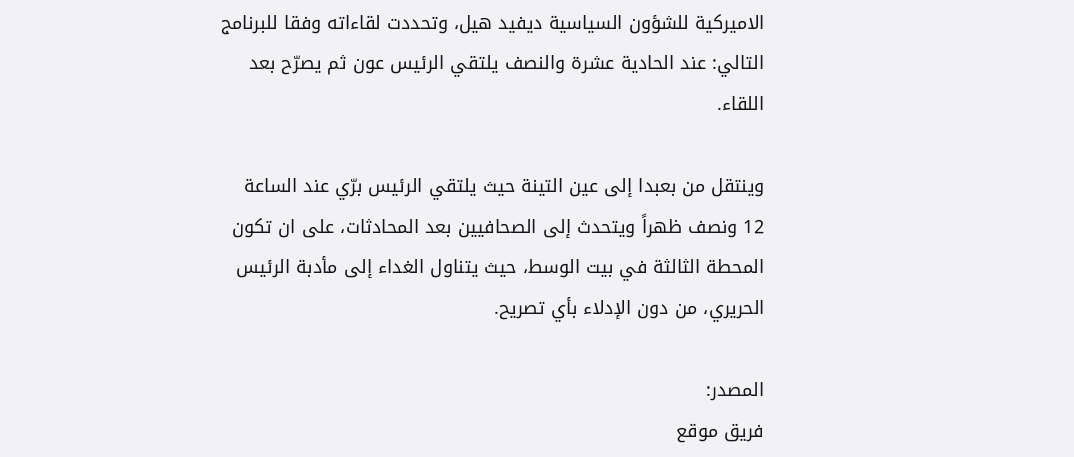الاميركية للشؤون السياسية ديفيد هيل، وتحددت لقاءاته وفقا للبرنامج التالي: عند الحادية عشرة والنصف يلتقي الرئيس عون ثم يصرّح بعد اللقاء.

وينتقل من بعبدا إلى عين التينة حيث يلتقي الرئيس برّي عند الساعة 12 ونصف ظهراً ويتحدث إلى الصحافيين بعد المحادثات، على ان تكون المحطة الثالثة في بيت الوسط، حيث يتناول الغداء إلى مأدبة الرئيس الحريري، من دون الإدلاء بأي تصريح.

المصدر:
فريق موقع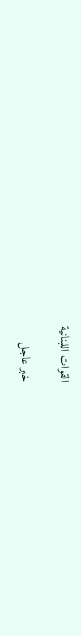القوات اللبنانية

خبر عاجل